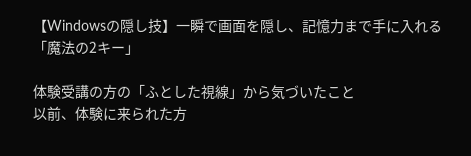【Windowsの隠し技】一瞬で画面を隠し、記憶力まで手に入れる「魔法の2キー」

体験受講の方の「ふとした視線」から気づいたこと
以前、体験に来られた方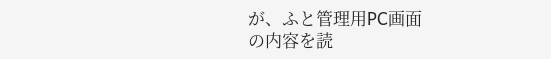が、ふと管理用PC画面
の内容を読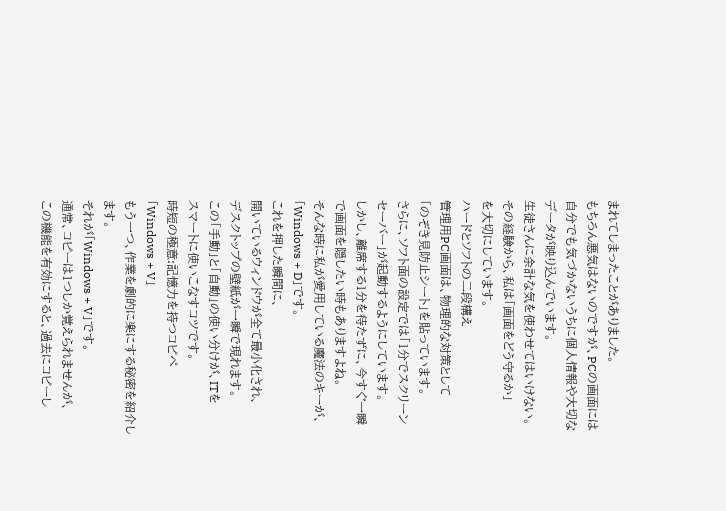まれてしまったことがありました。
もちろん悪気はないのですが、PCの画面には
自分でも気づかないうちに個人情報や大切な
データが映り込んでいます。
生徒さんに余計な気を使わせてはいけない。
その経験から、私は「画面をどう守るか」
を大切にしています。
ハードとソフトの二段構え
管理用PC画面は、物理的な対策として
「のぞき見防止シート」を貼っています。
さらに、ソフト面の設定では「1分でスクリーン
セーバー」が起動するようにしています。
しかし、離席する1分を待たずに、今すぐ一瞬
で画面を隠したい時もありますよね。
そんな時に私が愛用している魔法のキーが、
「Windows + D」です。
これを押した瞬間に、
開いているウィンドウが全て最小化され、
デスクトップの壁紙が一瞬で現れます。
この「手動」と「自動」の使い分けが、ITを
スマートに使いこなすコツです。
時短の極意:記憶力を持つコピペ
「Windows + V」
もう一つ、作業を劇的に楽にする秘密を紹介します。
それが「Windows + V」です。
通常、コピーは1つしか覚えられませんが、
この機能を有効にすると、過去にコピーし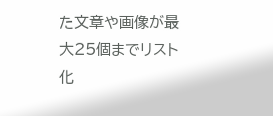た文章や画像が最大25個までリスト化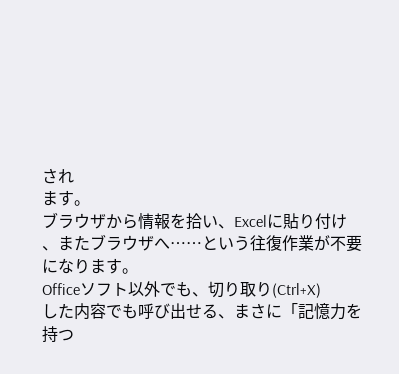され
ます。
ブラウザから情報を拾い、Excelに貼り付け
、またブラウザへ……という往復作業が不要
になります。
Officeソフト以外でも、切り取り(Ctrl+X)
した内容でも呼び出せる、まさに「記憶力を
持つ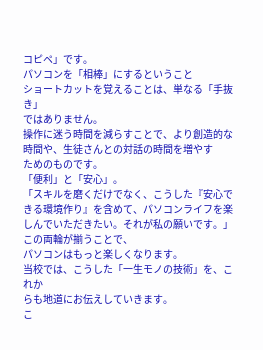コピペ」です。
パソコンを「相棒」にするということ
ショートカットを覚えることは、単なる「手抜き」
ではありません。
操作に迷う時間を減らすことで、より創造的な
時間や、生徒さんとの対話の時間を増やす
ためのものです。
「便利」と「安心」。
「スキルを磨くだけでなく、こうした『安心で
きる環境作り』を含めて、パソコンライフを楽
しんでいただきたい。それが私の願いです。」
この両輪が揃うことで、
パソコンはもっと楽しくなります。
当校では、こうした「一生モノの技術」を、これか
らも地道にお伝えしていきます。
こ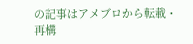の記事はアメブロから転載・再構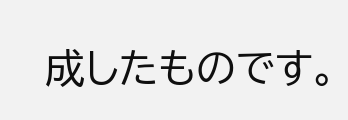成したものです。